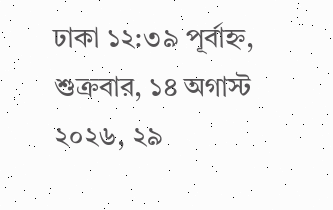ঢাকা ১২:৩৯ পূর্বাহ্ন, শুক্রবার, ১৪ অগাস্ট ২০২৬, ২৯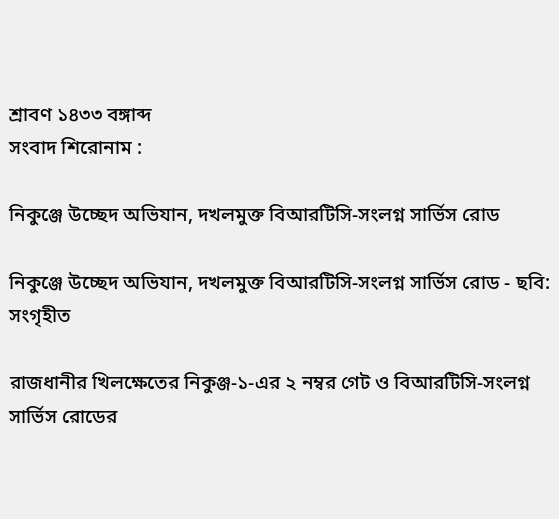শ্রাবণ ১৪৩৩ বঙ্গাব্দ
সংবাদ শিরোনাম :

নিকুঞ্জে উচ্ছেদ অভিযান, দখলমুক্ত বিআরটিসি-সংলগ্ন সার্ভিস রোড

নিকুঞ্জে উচ্ছেদ অভিযান, দখলমুক্ত বিআরটিসি-সংলগ্ন সার্ভিস রোড - ছবি: সংগৃহীত

রাজধানীর খিলক্ষেতের নিকুঞ্জ-১-এর ২ নম্বর গেট ও বিআরটিসি-সংলগ্ন সার্ভিস রোডের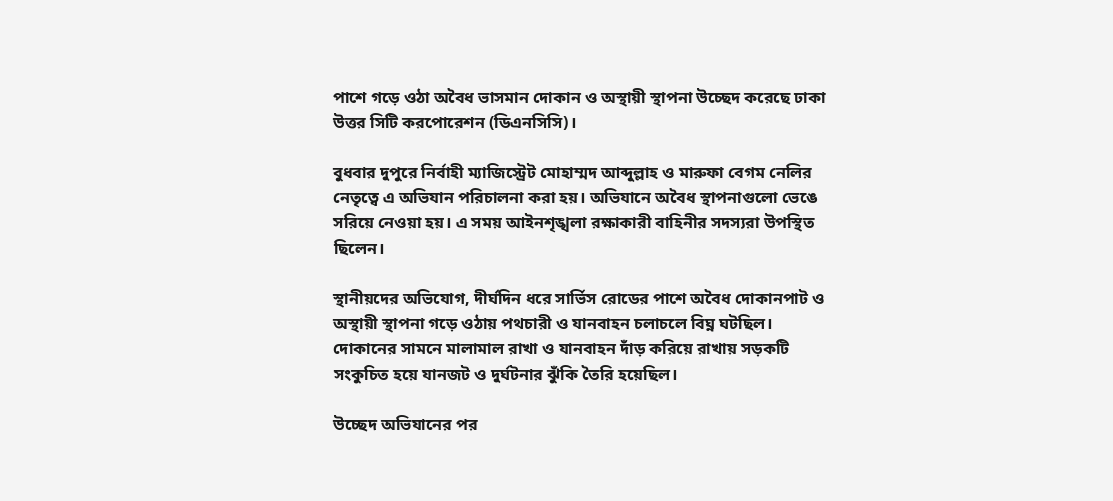পাশে গড়ে ওঠা অবৈধ ভাসমান দোকান ও অস্থায়ী স্থাপনা উচ্ছেদ করেছে ঢাকা উত্তর সিটি করপোরেশন (ডিএনসিসি)।

বুধবার দুপুরে নির্বাহী ম্যাজিস্ট্রেট মোহাম্মদ আব্দুল্লাহ ও মারুফা বেগম নেলির নেতৃত্বে এ অভিযান পরিচালনা করা হয়। অভিযানে অবৈধ স্থাপনাগুলো ভেঙে সরিয়ে নেওয়া হয়। এ সময় আইনশৃঙ্খলা রক্ষাকারী বাহিনীর সদস্যরা উপস্থিত ছিলেন।

স্থানীয়দের অভিযোগ, দীর্ঘদিন ধরে সার্ভিস রোডের পাশে অবৈধ দোকানপাট ও অস্থায়ী স্থাপনা গড়ে ওঠায় পথচারী ও যানবাহন চলাচলে বিঘ্ন ঘটছিল। দোকানের সামনে মালামাল রাখা ও যানবাহন দাঁড় করিয়ে রাখায় সড়কটি সংকুচিত হয়ে যানজট ও দুর্ঘটনার ঝুঁকি তৈরি হয়েছিল।

উচ্ছেদ অভিযানের পর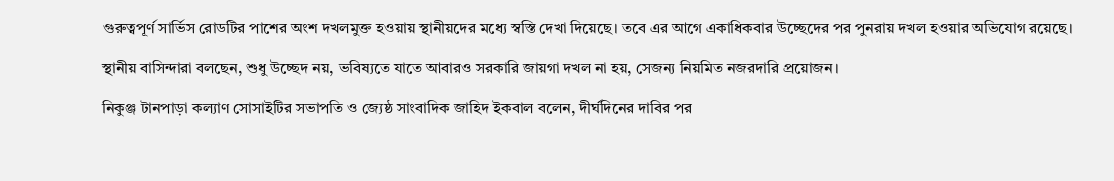গুরুত্বপূর্ণ সার্ভিস রোডটির পাশের অংশ দখলমুক্ত হওয়ায় স্থানীয়দের মধ্যে স্বস্তি দেখা দিয়েছে। তবে এর আগে একাধিকবার উচ্ছেদের পর পুনরায় দখল হওয়ার অভিযোগ রয়েছে।

স্থানীয় বাসিন্দারা বলছেন, শুধু উচ্ছেদ নয়, ভবিষ্যতে যাতে আবারও সরকারি জায়গা দখল না হয়, সেজন্য নিয়মিত নজরদারি প্রয়োজন।

নিকুঞ্জ টানপাড়া কল্যাণ সোসাইটির সভাপতি ও জ্যেষ্ঠ সাংবাদিক জাহিদ ইকবাল বলেন, দীর্ঘদিনের দাবির পর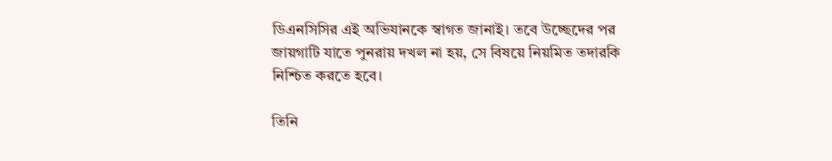ডিএনসিসির এই অভিযানকে স্বাগত জানাই। তবে উচ্ছেদের পর জায়গাটি যাতে পুনরায় দখল না হয়, সে বিষয়ে নিয়মিত তদারকি নিশ্চিত করতে হবে।

তিনি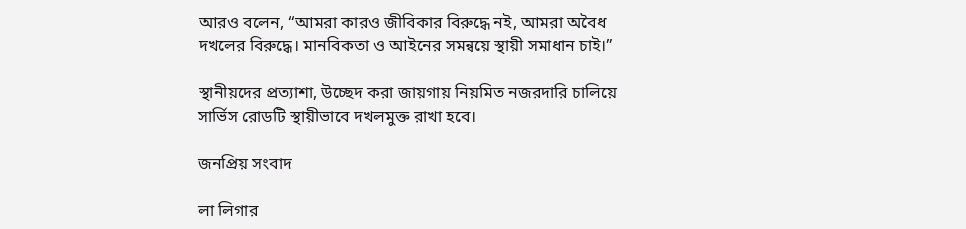আরও বলেন, “আমরা কারও জীবিকার বিরুদ্ধে নই, আমরা অবৈধ দখলের বিরুদ্ধে। মানবিকতা ও আইনের সমন্বয়ে স্থায়ী সমাধান চাই।”

স্থানীয়দের প্রত্যাশা, উচ্ছেদ করা জায়গায় নিয়মিত নজরদারি চালিয়ে সার্ভিস রোডটি স্থায়ীভাবে দখলমুক্ত রাখা হবে।

জনপ্রিয় সংবাদ

লা লিগার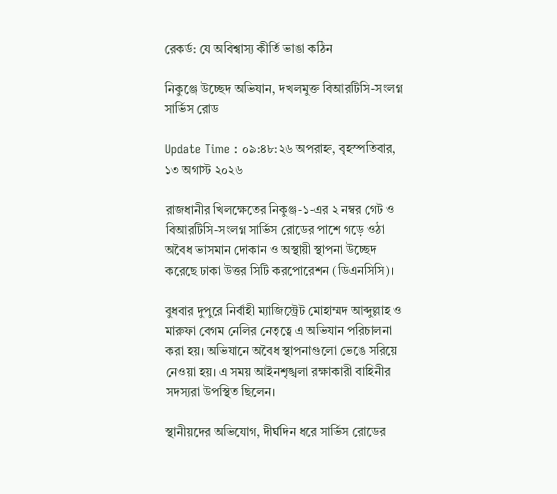রেকর্ড: যে অবিশ্বাস্য কীর্তি ভাঙা কঠিন

নিকুঞ্জে উচ্ছেদ অভিযান, দখলমুক্ত বিআরটিসি-সংলগ্ন সার্ভিস রোড

Update Time : ০৯:৪৮:২৬ অপরাহ্ন, বৃহস্পতিবার, ১৩ অগাস্ট ২০২৬

রাজধানীর খিলক্ষেতের নিকুঞ্জ-১-এর ২ নম্বর গেট ও বিআরটিসি-সংলগ্ন সার্ভিস রোডের পাশে গড়ে ওঠা অবৈধ ভাসমান দোকান ও অস্থায়ী স্থাপনা উচ্ছেদ করেছে ঢাকা উত্তর সিটি করপোরেশন (ডিএনসিসি)।

বুধবার দুপুরে নির্বাহী ম্যাজিস্ট্রেট মোহাম্মদ আব্দুল্লাহ ও মারুফা বেগম নেলির নেতৃত্বে এ অভিযান পরিচালনা করা হয়। অভিযানে অবৈধ স্থাপনাগুলো ভেঙে সরিয়ে নেওয়া হয়। এ সময় আইনশৃঙ্খলা রক্ষাকারী বাহিনীর সদস্যরা উপস্থিত ছিলেন।

স্থানীয়দের অভিযোগ, দীর্ঘদিন ধরে সার্ভিস রোডের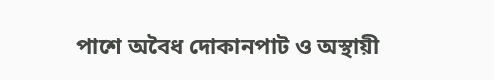পাশে অবৈধ দোকানপাট ও অস্থায়ী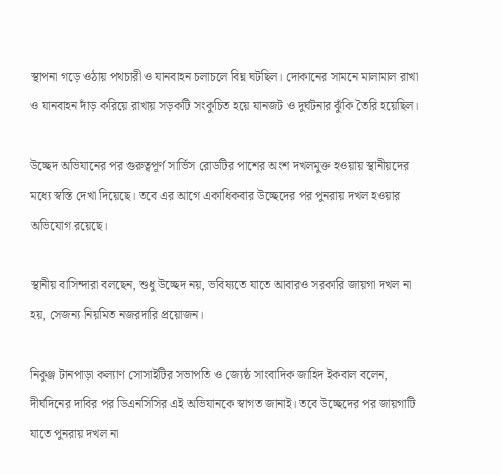স্থাপনা গড়ে ওঠায় পথচারী ও যানবাহন চলাচলে বিঘ্ন ঘটছিল। দোকানের সামনে মালামাল রাখা ও যানবাহন দাঁড় করিয়ে রাখায় সড়কটি সংকুচিত হয়ে যানজট ও দুর্ঘটনার ঝুঁকি তৈরি হয়েছিল।

উচ্ছেদ অভিযানের পর গুরুত্বপূর্ণ সার্ভিস রোডটির পাশের অংশ দখলমুক্ত হওয়ায় স্থানীয়দের মধ্যে স্বস্তি দেখা দিয়েছে। তবে এর আগে একাধিকবার উচ্ছেদের পর পুনরায় দখল হওয়ার অভিযোগ রয়েছে।

স্থানীয় বাসিন্দারা বলছেন, শুধু উচ্ছেদ নয়, ভবিষ্যতে যাতে আবারও সরকারি জায়গা দখল না হয়, সেজন্য নিয়মিত নজরদারি প্রয়োজন।

নিকুঞ্জ টানপাড়া কল্যাণ সোসাইটির সভাপতি ও জ্যেষ্ঠ সাংবাদিক জাহিদ ইকবাল বলেন, দীর্ঘদিনের দাবির পর ডিএনসিসির এই অভিযানকে স্বাগত জানাই। তবে উচ্ছেদের পর জায়গাটি যাতে পুনরায় দখল না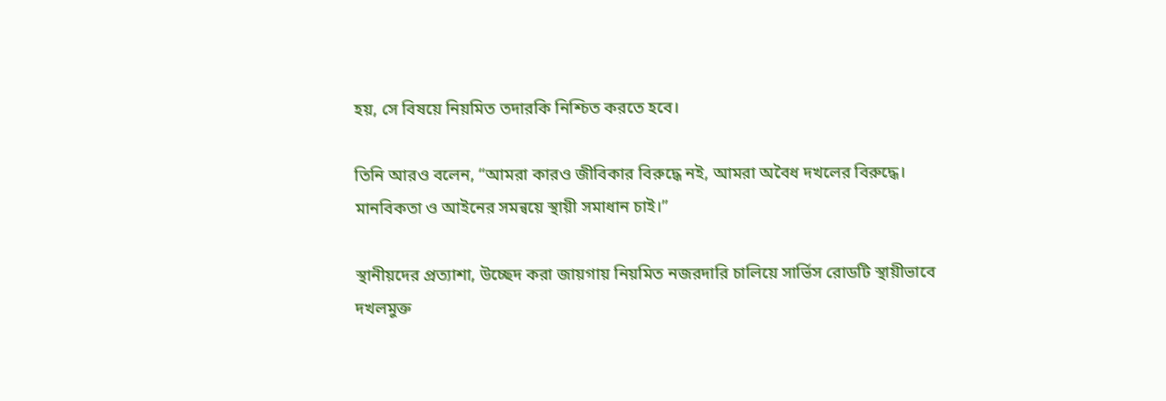হয়, সে বিষয়ে নিয়মিত তদারকি নিশ্চিত করতে হবে।

তিনি আরও বলেন, “আমরা কারও জীবিকার বিরুদ্ধে নই, আমরা অবৈধ দখলের বিরুদ্ধে। মানবিকতা ও আইনের সমন্বয়ে স্থায়ী সমাধান চাই।”

স্থানীয়দের প্রত্যাশা, উচ্ছেদ করা জায়গায় নিয়মিত নজরদারি চালিয়ে সার্ভিস রোডটি স্থায়ীভাবে দখলমুক্ত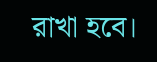রাখা হবে।